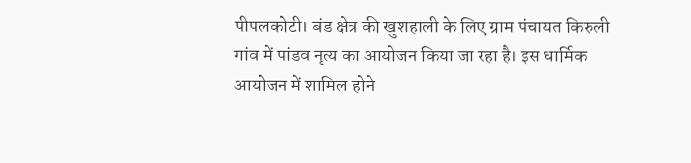पीपलकोटी। बंड क्षेत्र की खुशहाली के लिए ग्राम पंचायत किरुली गांव में पांडव नृत्य का आयोजन किया जा रहा है। इस धार्मिक आयोजन में शामिल होने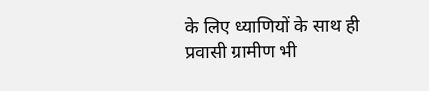के लिए ध्याणियों के साथ ही प्रवासी ग्रामीण भी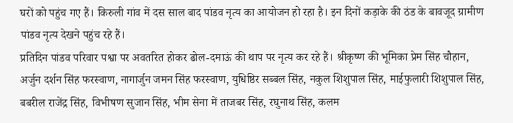घरों को पहुंच गए हैं। किरुली गांव में दस साल बाद पांडव नृत्य का आयोजन हो रहा है। इन दिनों कड़ाके की ठंड के बावजूद ग्रामीण पांडव नृत्य देखने पहुंच रहे हैं।
प्रतिदिन पांडव परिवार पश्वा पर अवतरित होकर ढोल-दमाऊं की थाप पर नृत्य कर रहे हैं। श्रीकृष्ण की भूमिका प्रेम सिंह चौहान, अर्जुन दर्शन सिंह फरस्वाण, नागार्जुन जमन सिंह फरस्वाण, युधिष्ठिर सब्बल सिंह, नकुल शिशुपाल सिंह, माईफुलारी शिशुपाल सिंह, बबरील राजेंद्र सिंह, विभीषण सुजान सिंह, भीम सेना में ताजबर सिंह, रघुनाथ सिंह, कलम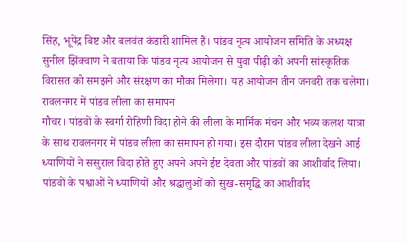सिंह, भूपेंद्र बिष्ट और बलवंत कंडारी शामिल हैं। पांडव नृत्य आयोजन समिति के अध्यक्ष सुनील झिंक्वाण ने बताया कि पांडव नृत्य आयोजन से युवा पीढ़ी को अपनी सांस्कृतिक विरासत को समझने और संरक्षण का मौका मिलेगा। यह आयोजन तीन जनवरी तक चलेगा।
रावलनगर में पांडव लीला का समापन
गौचर। पांडवों के स्वर्गा रोहिणी विदा होने की लीला के मार्मिक मंचन और भव्य कलश यात्रा के साथ रावलनगर में पांडव लीला का समापन हो गया। इस दौरान पांडव लीला देखने आई ध्याणियों ने ससुराल विदा होते हुए अपने अपने ईष्ट देवता और पांडवों का आशीर्वाद लिया। पांडवों के पश्वाओं ने ध्याणियों और श्रद्धालुओं को सुख-समृद्धि का आशीर्वाद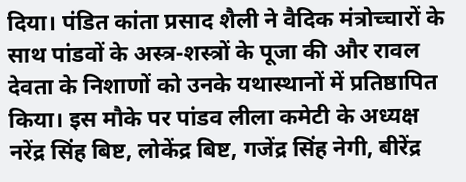दिया। पंडित कांता प्रसाद शैली ने वैदिक मंत्रोच्चारों के साथ पांडवों के अस्त्र-शस्त्रों के पूजा की और रावल देवता के निशाणों को उनके यथास्थानों में प्रतिष्ठापित किया। इस मौके पर पांडव लीला कमेटी के अध्यक्ष नरेंद्र सिंह बिष्ट, लोकेंद्र बिष्ट, गजेंद्र सिंह नेगी, बीरेंद्र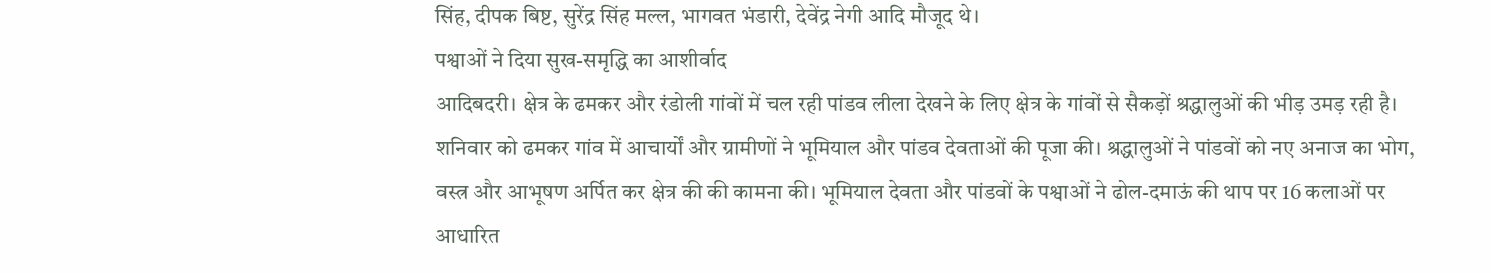सिंह, दीपक बिष्ट, सुरेंद्र सिंह मल्ल, भागवत भंडारी, देवेंद्र नेगी आदि मौजूद थे।
पश्वाओं ने दिया सुख-समृद्धि का आशीर्वाद
आदिबदरी। क्षेत्र के ढमकर और रंडोली गांवों में चल रही पांडव लीला देखने के लिए क्षेत्र के गांवों से सैकड़ों श्रद्धालुओं की भीड़ उमड़ रही है। शनिवार को ढमकर गांव में आचार्यों और ग्रामीणों ने भूमियाल और पांडव देवताओं की पूजा की। श्रद्धालुओं ने पांडवों को नए अनाज का भोग, वस्त्र और आभूषण अर्पित कर क्षेत्र की की कामना की। भूमियाल देवता और पांडवों के पश्वाओं ने ढोल-दमाऊं की थाप पर 16 कलाओं पर आधारित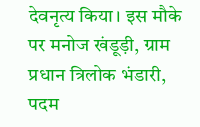देवनृत्य किया। इस मौके पर मनोज खंडूड़ी, ग्राम प्रधान त्रिलोक भंडारी, पदम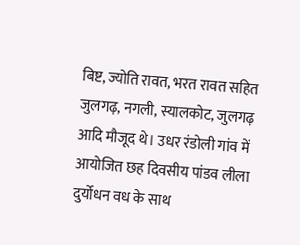बिष्ट, ज्योति रावत, भरत रावत सहित जुलगढ़, नगली, स्यालकोट, जुलगढ़ आदि मौजूद थे। उधर रंडोली गांव में आयोजित छह दिवसीय पांडव लीला दुर्योधन वध के साथ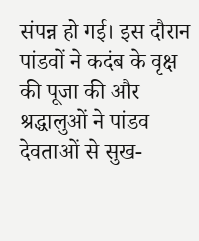संपन्न हो गई। इस दौरान पांडवों ने कदंब के वृक्ष की पूजा की और श्रद्धालुओं ने पांडव देवताओं से सुख-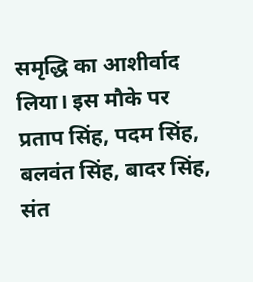समृद्धि का आशीर्वाद लिया। इस मौके पर प्रताप सिंह, पदम सिंह, बलवंत सिंह, बादर सिंह, संत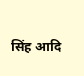सिंह आदि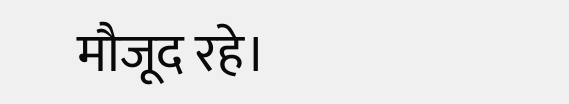मौजूद रहे।